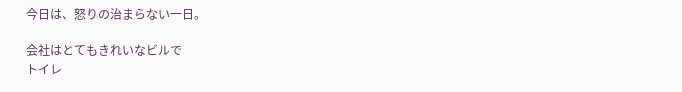今日は、怒りの治まらない一日。

会社はとてもきれいなビルで
トイレ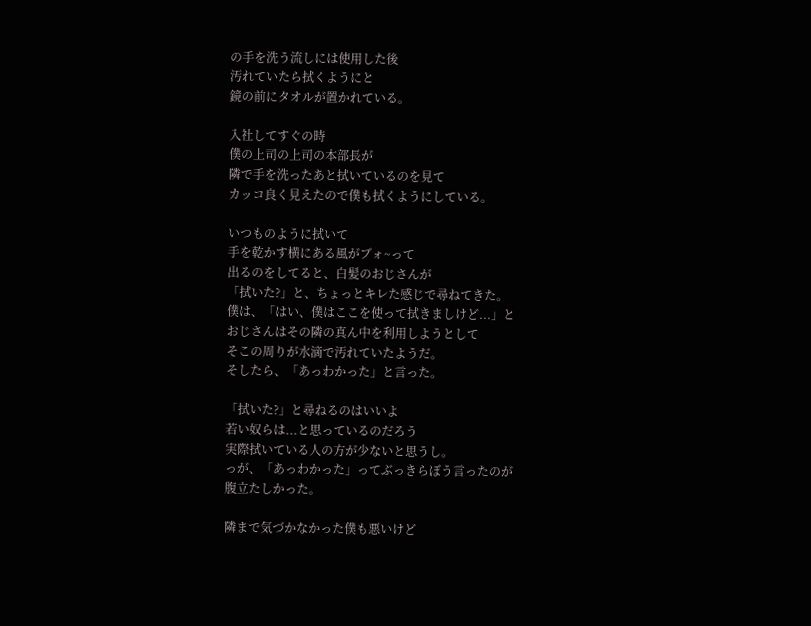の手を洗う流しには使用した後
汚れていたら拭くようにと
鏡の前にタオルが置かれている。

入社してすぐの時
僕の上司の上司の本部長が
隣で手を洗ったあと拭いているのを見て
カッコ良く見えたので僕も拭くようにしている。

いつものように拭いて
手を乾かす横にある風がブォ~って
出るのをしてると、白髪のおじさんが
「拭いた?」と、ちょっとキレた感じで尋ねてきた。
僕は、「はい、僕はここを使って拭きましけど...」と
おじさんはその隣の真ん中を利用しようとして
そこの周りが水滴で汚れていたようだ。
そしたら、「あっわかった」と言った。

「拭いた?」と尋ねるのはいいよ
若い奴らは...と思っているのだろう
実際拭いている人の方が少ないと思うし。
っが、「あっわかった」ってぶっきらぼう言ったのが
腹立たしかった。

隣まで気づかなかった僕も悪いけど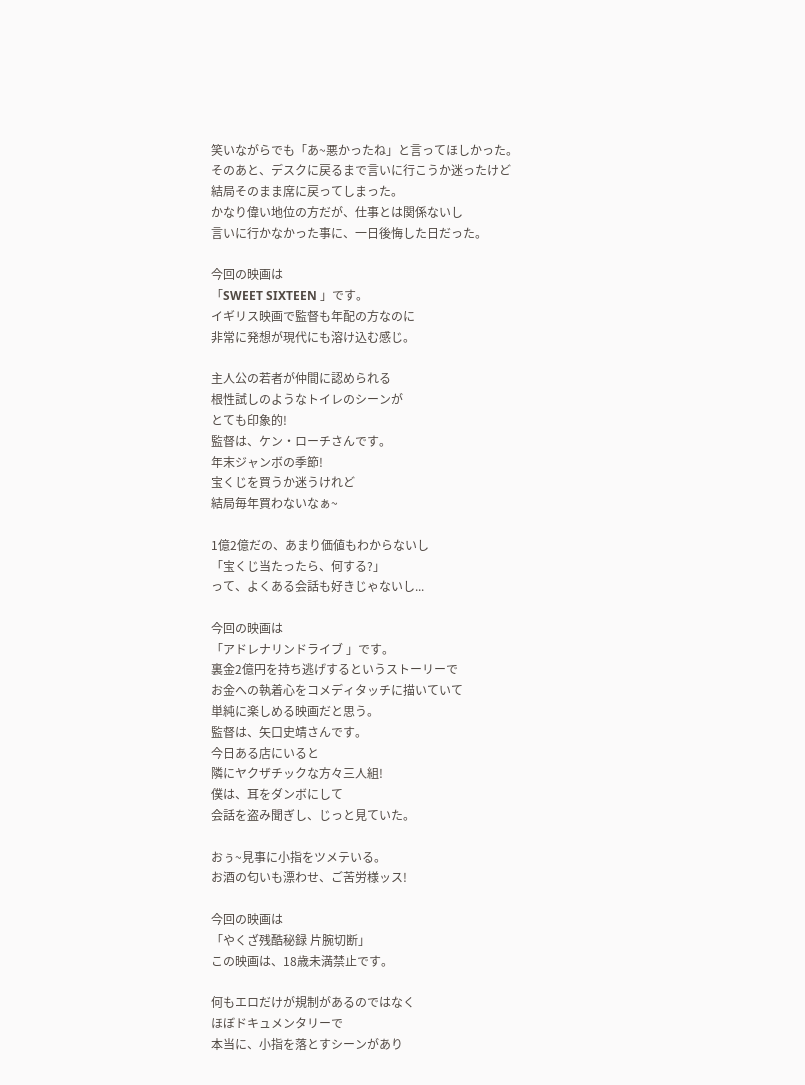笑いながらでも「あ~悪かったね」と言ってほしかった。
そのあと、デスクに戻るまで言いに行こうか迷ったけど
結局そのまま席に戻ってしまった。
かなり偉い地位の方だが、仕事とは関係ないし
言いに行かなかった事に、一日後悔した日だった。

今回の映画は
「SWEET SIXTEEN 」です。
イギリス映画で監督も年配の方なのに
非常に発想が現代にも溶け込む感じ。

主人公の若者が仲間に認められる
根性試しのようなトイレのシーンが
とても印象的!
監督は、ケン・ローチさんです。
年末ジャンボの季節!
宝くじを買うか迷うけれど
結局毎年買わないなぁ~

1億2億だの、あまり価値もわからないし
「宝くじ当たったら、何する?」
って、よくある会話も好きじゃないし...

今回の映画は
「アドレナリンドライブ 」です。
裏金2億円を持ち逃げするというストーリーで
お金への執着心をコメディタッチに描いていて
単純に楽しめる映画だと思う。
監督は、矢口史靖さんです。
今日ある店にいると
隣にヤクザチックな方々三人組!
僕は、耳をダンボにして
会話を盗み聞ぎし、じっと見ていた。

おぅ~見事に小指をツメテいる。
お酒の匂いも漂わせ、ご苦労様ッス!

今回の映画は
「やくざ残酷秘録 片腕切断」
この映画は、18歳未満禁止です。

何もエロだけが規制があるのではなく
ほぼドキュメンタリーで
本当に、小指を落とすシーンがあり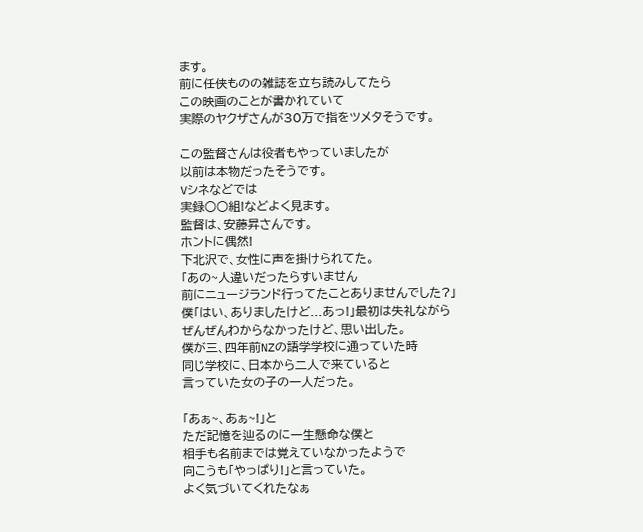ます。
前に任侠ものの雑誌を立ち読みしてたら
この映画のことが書かれていて
実際のヤクザさんが30万で指をツメタそうです。

この監督さんは役者もやっていましたが
以前は本物だったそうです。
Vシネなどでは
実録○○組!などよく見ます。
監督は、安藤昇さんです。
ホントに偶然!
下北沢で、女性に声を掛けられてた。
「あの~人違いだったらすいません
前にニュージランド行ってたことありませんでした?」
僕「はい、ありましたけど...あっ!」最初は失礼ながら
ぜんぜんわからなかったけど、思い出した。
僕が三、四年前NZの語学学校に通っていた時
同じ学校に、日本から二人で来ていると
言っていた女の子の一人だった。

「あぁ~、あぁ~!」と
ただ記憶を辿るのに一生懸命な僕と
相手も名前までは覚えていなかったようで
向こうも「やっぱり!」と言っていた。
よく気づいてくれたなぁ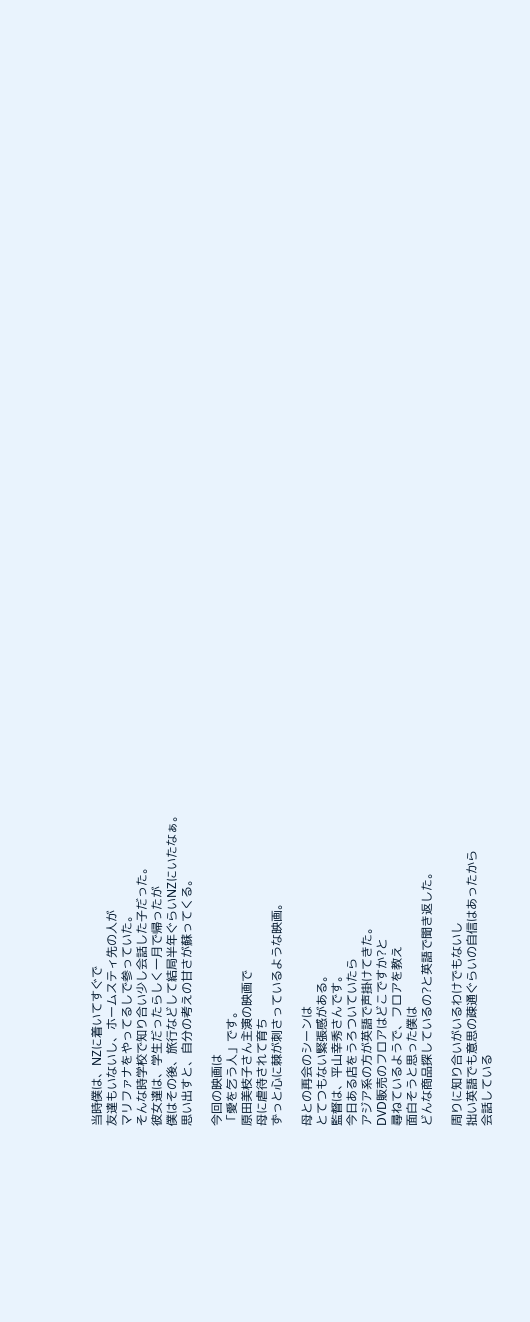当時僕は、NZに着いてすぐで
友達もいないし、ホームスティ先の人が
マリファナをやってるしで参っていた。
そんな時学校で知り合い少し会話した子だった。
彼女達は、学生だったらしく一月で帰ったが
僕はその後、旅行などして結局半年ぐらいNZにいたなぁ。
思い出すと、自分の考えの甘さが蘇ってくる。

今回の映画は
「愛を乞う人」です。
原田美枝子さん主演の映画で
母に虐待されて育ち
ずっと心に棘が刺さっているような映画。

母との再会のシーンは
とてつもない緊張感がある。
監督は、平山幸秀さんです。
今日ある店をうろついていたら
アジア系の方が英語で声掛けてきた。
DVD販売のフロアはどこですか?と
尋ねているようで、フロアを教え
面白そうと思った僕は
どんな商品探しているの?と英語で聞き返した。

周りに知り合いがいるわけでもないし
拙い英語でも意思の疎通ぐらいの自信はあったから
会話している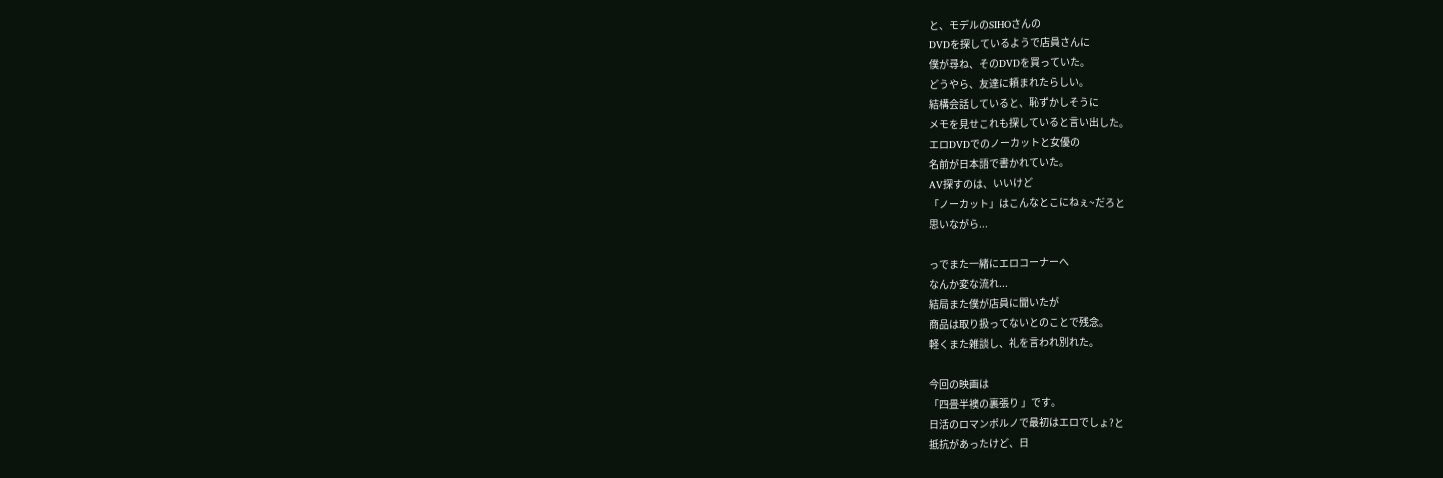と、モデルのSIHOさんの
DVDを探しているようで店員さんに
僕が尋ね、そのDVDを買っていた。
どうやら、友達に頼まれたらしい。
結構会話していると、恥ずかしそうに
メモを見せこれも探していると言い出した。
エロDVDでのノーカットと女優の
名前が日本語で書かれていた。
AV探すのは、いいけど
「ノーカット」はこんなとこにねぇ~だろと
思いながら...

っでまた一緒にエロコーナーへ
なんか変な流れ...
結局また僕が店員に聞いたが
商品は取り扱ってないとのことで残念。
軽くまた雑談し、礼を言われ別れた。

今回の映画は
「四畳半襖の裏張り 」です。
日活のロマンポルノで最初はエロでしょ?と
抵抗があったけど、日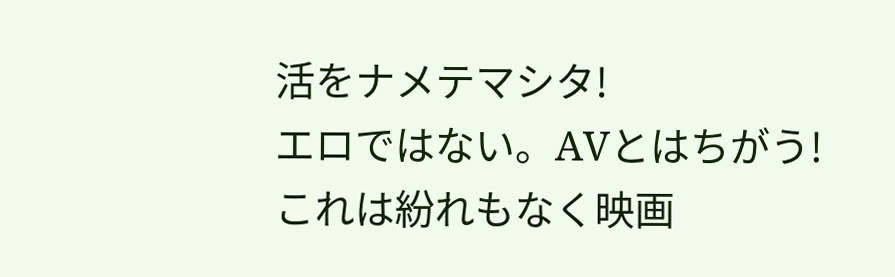活をナメテマシタ!
エロではない。AVとはちがう!
これは紛れもなく映画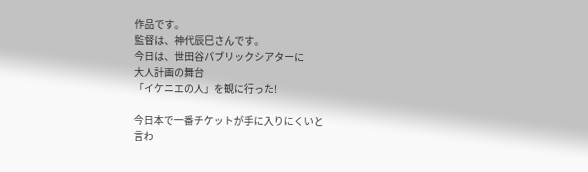作品です。
監督は、神代辰巳さんです。
今日は、世田谷パブリックシアターに
大人計画の舞台
「イケニエの人」を観に行った!

今日本で一番チケットが手に入りにくいと
言わ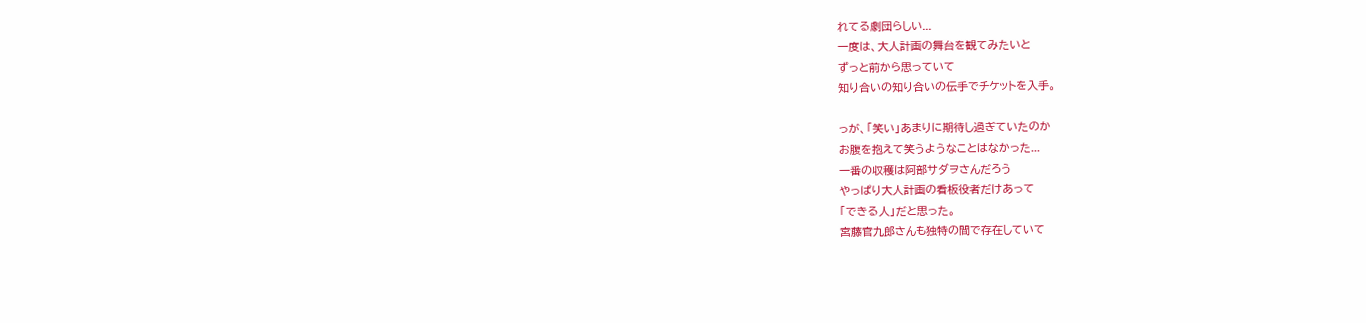れてる劇団らしい...
一度は、大人計画の舞台を観てみたいと
ずっと前から思っていて
知り合いの知り合いの伝手でチケットを入手。

っが、「笑い」あまりに期待し過ぎていたのか
お腹を抱えて笑うようなことはなかった...
一番の収穫は阿部サダヲさんだろう
やっぱり大人計画の看板役者だけあって
「できる人」だと思った。
宮藤官九郎さんも独特の間で存在していて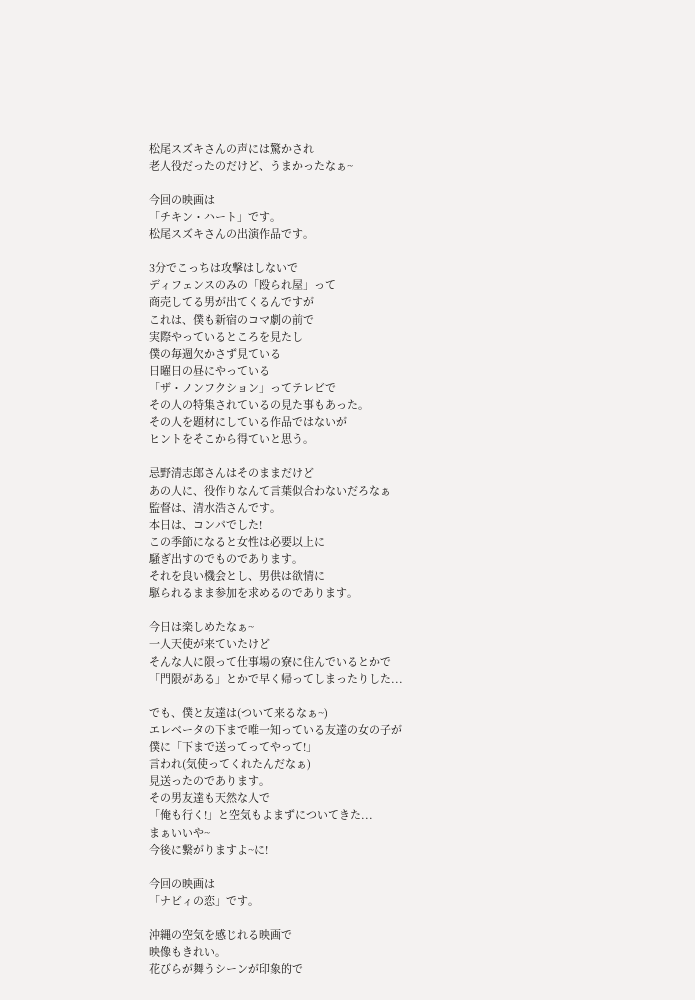松尾スズキさんの声には驚かされ
老人役だったのだけど、うまかったなぁ~

今回の映画は
「チキン・ハート」です。
松尾スズキさんの出演作品です。

3分でこっちは攻撃はしないで
ディフェンスのみの「殴られ屋」って
商売してる男が出てくるんですが
これは、僕も新宿のコマ劇の前で
実際やっているところを見たし
僕の毎週欠かさず見ている
日曜日の昼にやっている
「ザ・ノンフクション」ってテレビで
その人の特集されているの見た事もあった。
その人を題材にしている作品ではないが
ヒントをそこから得ていと思う。

忌野清志郎さんはそのままだけど
あの人に、役作りなんて言葉似合わないだろなぁ
監督は、清水浩さんです。
本日は、コンパでした!
この季節になると女性は必要以上に
騒ぎ出すのでものであります。
それを良い機会とし、男供は欲情に
駆られるまま参加を求めるのであります。

今日は楽しめたなぁ~
一人天使が来ていたけど
そんな人に限って仕事場の寮に住んでいるとかで
「門限がある」とかで早く帰ってしまったりした...

でも、僕と友達は(ついて来るなぁ~)
エレベータの下まで唯一知っている友達の女の子が
僕に「下まで送ってってやって!」
言われ(気使ってくれたんだなぁ)
見送ったのであります。
その男友達も天然な人で
「俺も行く!」と空気もよまずについてきた...
まぁいいや~
今後に繋がりますよ~に!

今回の映画は
「ナビィの恋」です。

沖縄の空気を感じれる映画で
映像もきれい。
花びらが舞うシーンが印象的で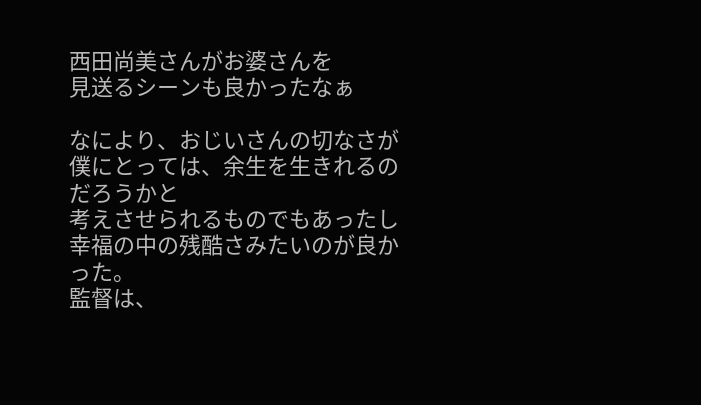西田尚美さんがお婆さんを
見送るシーンも良かったなぁ

なにより、おじいさんの切なさが
僕にとっては、余生を生きれるのだろうかと
考えさせられるものでもあったし
幸福の中の残酷さみたいのが良かった。
監督は、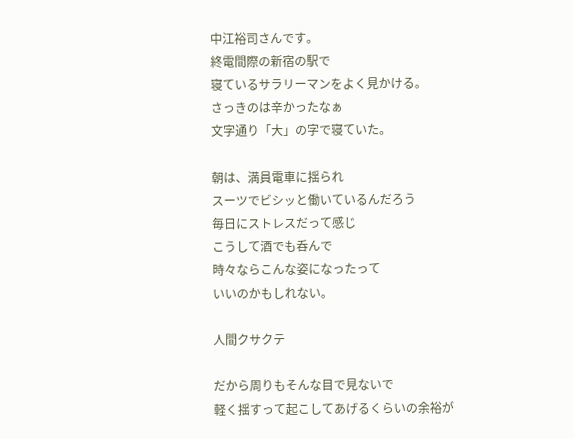中江裕司さんです。
終電間際の新宿の駅で
寝ているサラリーマンをよく見かける。
さっきのは辛かったなぁ
文字通り「大」の字で寝ていた。

朝は、満員電車に揺られ
スーツでビシッと働いているんだろう
毎日にストレスだって感じ
こうして酒でも呑んで
時々ならこんな姿になったって
いいのかもしれない。

人間クサクテ

だから周りもそんな目で見ないで
軽く揺すって起こしてあげるくらいの余裕が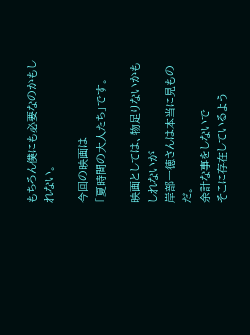もちろん僕にも必要なのかもしれない。

今回の映画は
「夏時間の大人たち」です。

映画としては、物足りないかもしれないが
岸部一徳さんは本当に見ものだ。
余計な事をしないで
そこに存在しているよう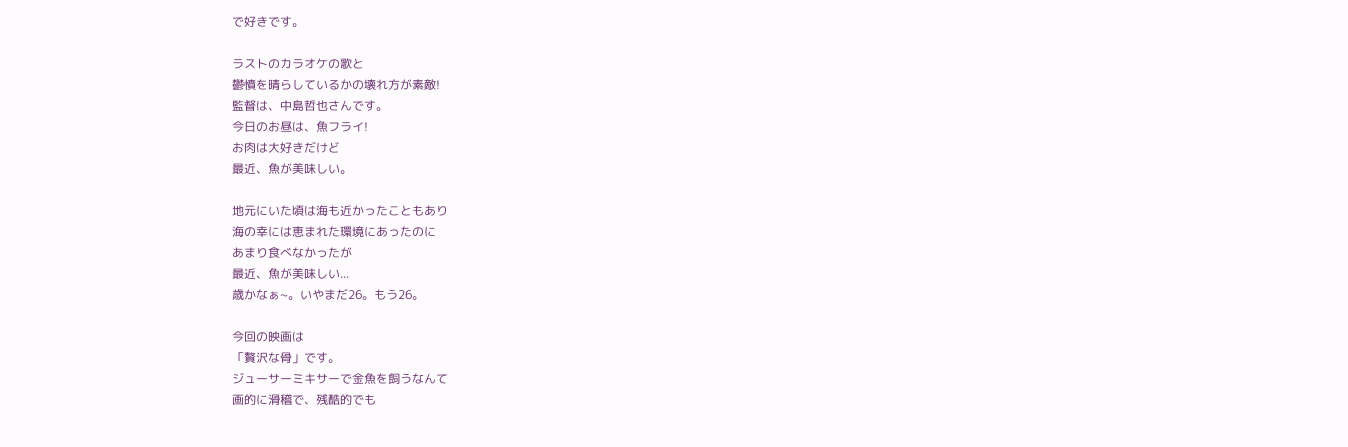で好きです。

ラストのカラオケの歌と
鬱憤を晴らしているかの壊れ方が素敵!
監督は、中島哲也さんです。
今日のお昼は、魚フライ!
お肉は大好きだけど
最近、魚が美味しい。

地元にいた頃は海も近かったこともあり
海の幸には恵まれた環境にあったのに
あまり食べなかったが
最近、魚が美味しい...
歳かなぁ~。いやまだ26。もう26。

今回の映画は
「贅沢な骨」です。
ジューサーミキサーで金魚を飼うなんて
画的に滑稽で、残酷的でも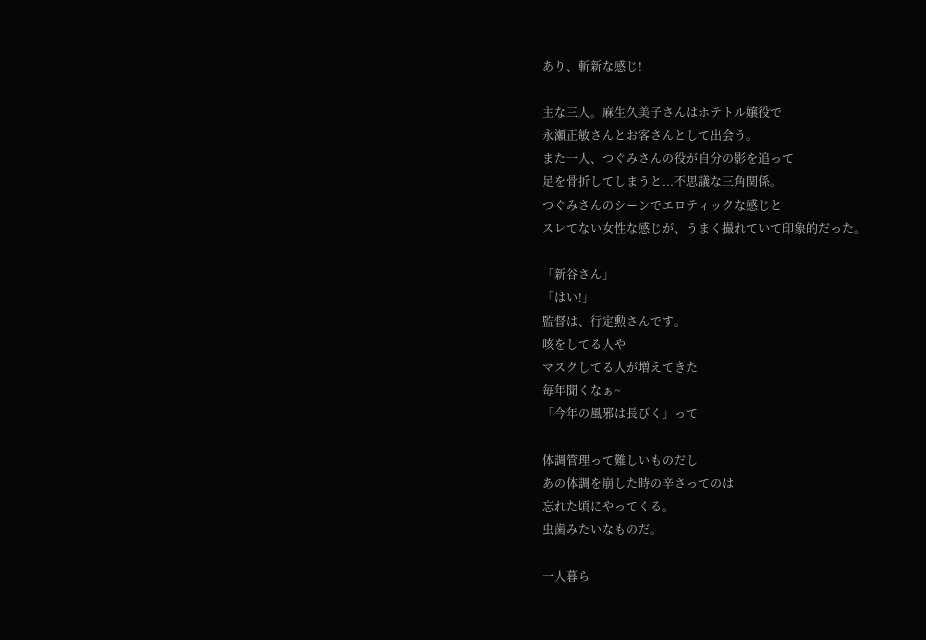あり、斬新な感じ!

主な三人。麻生久美子さんはホテトル嬢役で
永瀬正敏さんとお客さんとして出会う。
また一人、つぐみさんの役が自分の影を追って
足を骨折してしまうと...不思議な三角関係。
つぐみさんのシーンでエロティックな感じと
スレてない女性な感じが、うまく撮れていて印象的だった。

「新谷さん」
「はい!」
監督は、行定勲さんです。
咳をしてる人や
マスクしてる人が増えてきた
毎年聞くなぁ~
「今年の風邪は長びく」って

体調管理って難しいものだし
あの体調を崩した時の辛さってのは
忘れた頃にやってくる。
虫歯みたいなものだ。

一人暮ら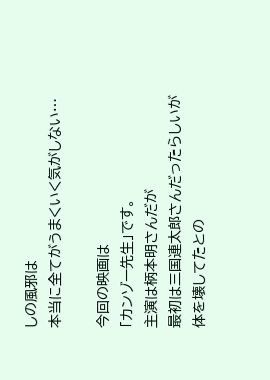しの風邪は
本当に全てがうまくいく気がしない…

今回の映画は
「カンゾー先生」です。
主演は柄本明さんだが
最初は三国連太郎さんだったらしいが
体を壊してたとの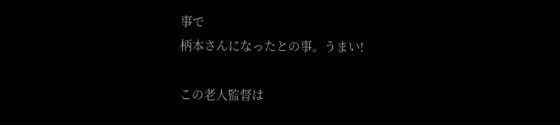事で
柄本さんになったとの事。うまい!

この老人監督は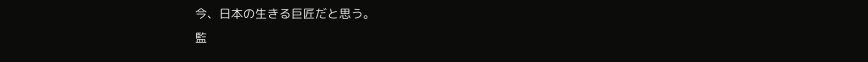今、日本の生きる巨匠だと思う。
監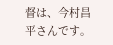督は、今村昌平さんです。